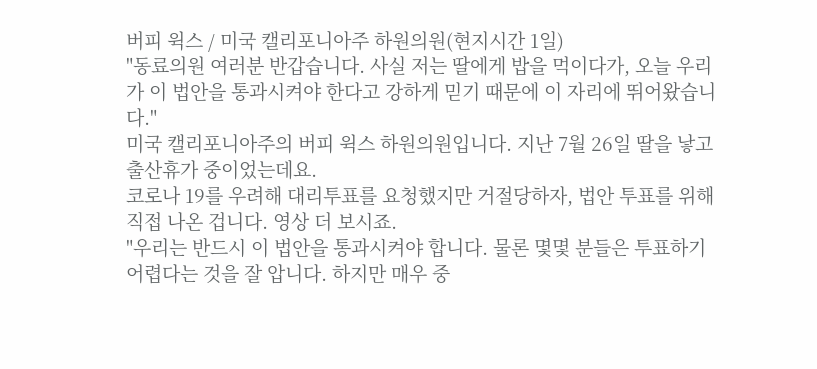버피 윅스 / 미국 캘리포니아주 하원의원(현지시간 1일)
"동료의원 여러분 반갑습니다. 사실 저는 딸에게 밥을 먹이다가, 오늘 우리가 이 법안을 통과시켜야 한다고 강하게 믿기 때문에 이 자리에 뛰어왔습니다."
미국 캘리포니아주의 버피 윅스 하원의원입니다. 지난 7월 26일 딸을 낳고 출산휴가 중이었는데요.
코로나 19를 우려해 대리투표를 요청했지만 거절당하자, 법안 투표를 위해 직접 나온 겁니다. 영상 더 보시죠.
"우리는 반드시 이 법안을 통과시켜야 합니다. 물론 몇몇 분들은 투표하기 어렵다는 것을 잘 압니다. 하지만 매우 중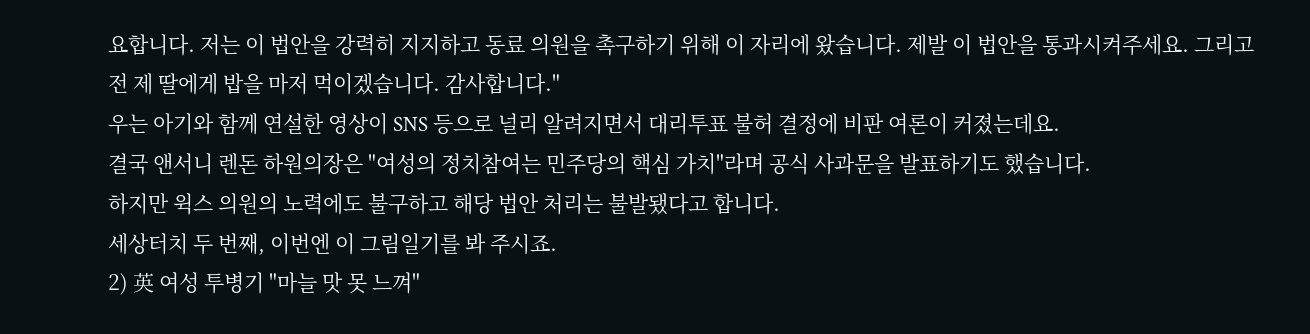요합니다. 저는 이 법안을 강력히 지지하고 동료 의원을 촉구하기 위해 이 자리에 왔습니다. 제발 이 법안을 통과시켜주세요. 그리고 전 제 딸에게 밥을 마저 먹이겠습니다. 감사합니다."
우는 아기와 함께 연설한 영상이 SNS 등으로 널리 알려지면서 대리투표 불허 결정에 비판 여론이 커졌는데요.
결국 앤서니 렌돈 하원의장은 "여성의 정치참여는 민주당의 핵심 가치"라며 공식 사과문을 발표하기도 했습니다.
하지만 윅스 의원의 노력에도 불구하고 해당 법안 처리는 불발됐다고 합니다.
세상터치 두 번째, 이번엔 이 그림일기를 봐 주시죠.
2) 英 여성 투병기 "마늘 맛 못 느껴"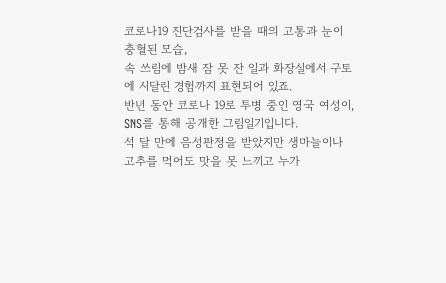코로나19 진단검사를 받을 때의 고통과 눈이 충혈된 모습,
속 쓰림에 밤새 잠 못 잔 일과 화장실에서 구토에 시달린 경험까지 표현되어 있죠.
반년 동안 코로나 19로 투병 중인 영국 여성이, SNS를 통해 공개한 그림일기입니다.
석 달 만에 음성판정을 받았지만 생마늘이나 고추를 먹어도 맛을 못 느끼고 누가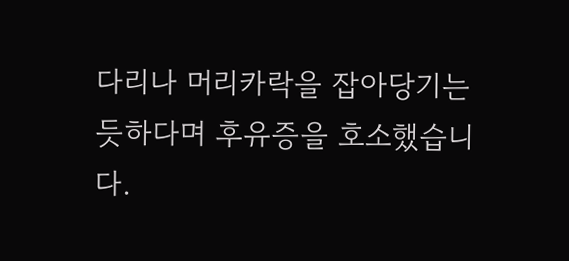다리나 머리카락을 잡아당기는 듯하다며 후유증을 호소했습니다.